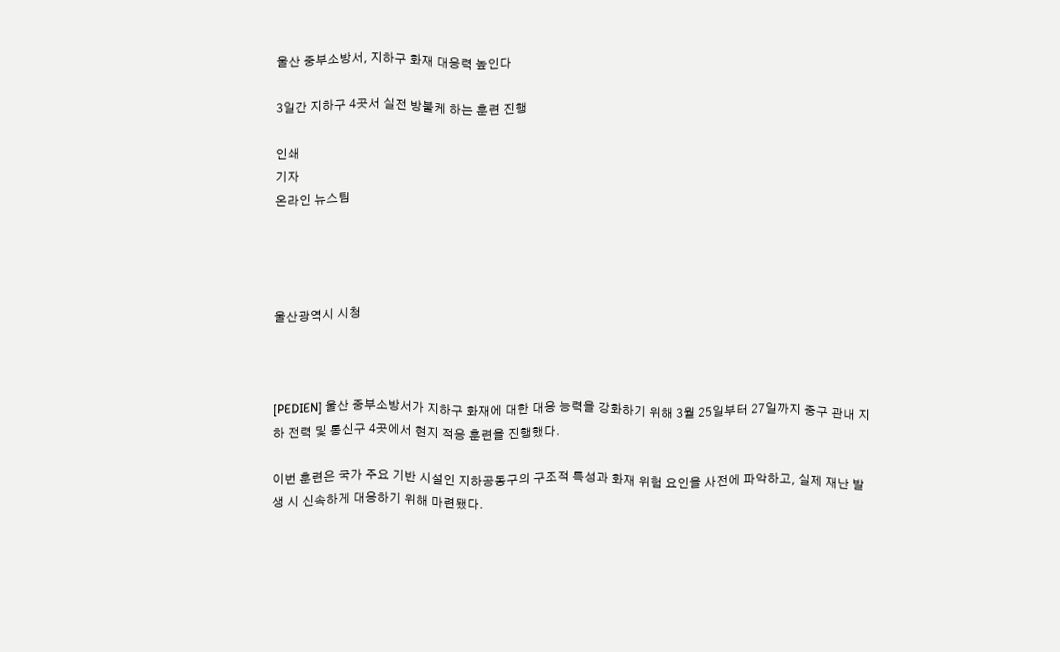울산 중부소방서, 지하구 화재 대응력 높인다

3일간 지하구 4곳서 실전 방불케 하는 훈련 진행

인쇄
기자
온라인 뉴스팀




울산광역시 시청



[PEDIEN] 울산 중부소방서가 지하구 화재에 대한 대응 능력을 강화하기 위해 3월 25일부터 27일까지 중구 관내 지하 전력 및 통신구 4곳에서 현지 적응 훈련을 진행했다.

이번 훈련은 국가 주요 기반 시설인 지하공동구의 구조적 특성과 화재 위험 요인을 사전에 파악하고, 실제 재난 발생 시 신속하게 대응하기 위해 마련됐다.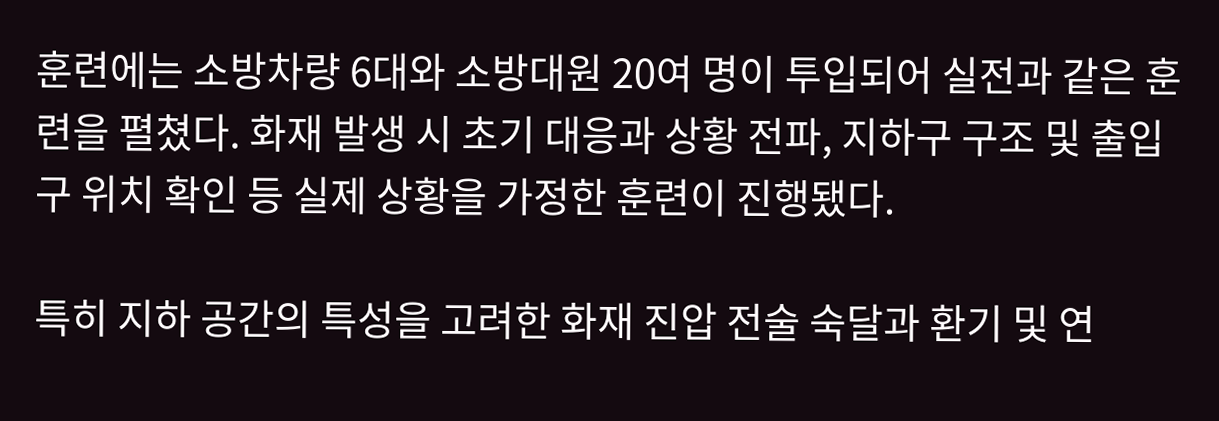훈련에는 소방차량 6대와 소방대원 20여 명이 투입되어 실전과 같은 훈련을 펼쳤다. 화재 발생 시 초기 대응과 상황 전파, 지하구 구조 및 출입구 위치 확인 등 실제 상황을 가정한 훈련이 진행됐다.

특히 지하 공간의 특성을 고려한 화재 진압 전술 숙달과 환기 및 연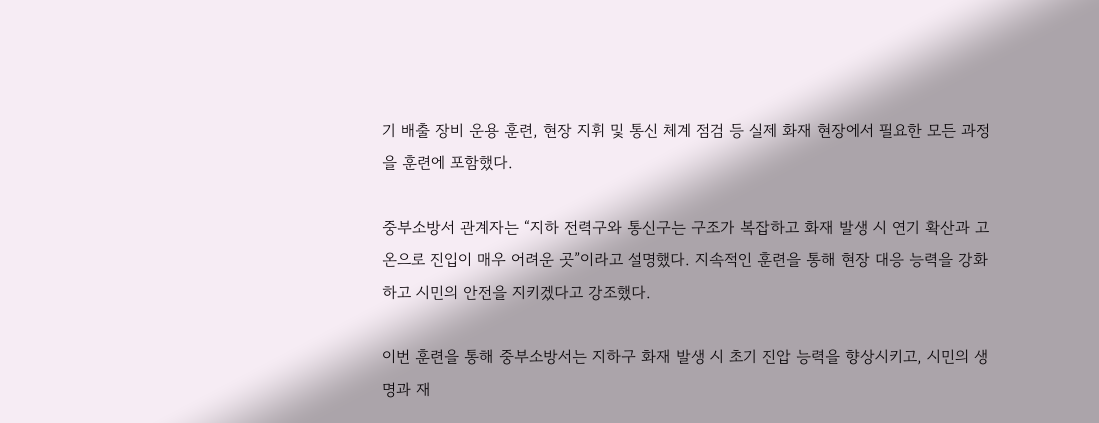기 배출 장비 운용 훈련, 현장 지휘 및 통신 체계 점검 등 실제 화재 현장에서 필요한 모든 과정을 훈련에 포함했다.

중부소방서 관계자는 “지하 전력구와 통신구는 구조가 복잡하고 화재 발생 시 연기 확산과 고온으로 진입이 매우 어려운 곳”이라고 설명했다. 지속적인 훈련을 통해 현장 대응 능력을 강화하고 시민의 안전을 지키겠다고 강조했다.

이번 훈련을 통해 중부소방서는 지하구 화재 발생 시 초기 진압 능력을 향상시키고, 시민의 생명과 재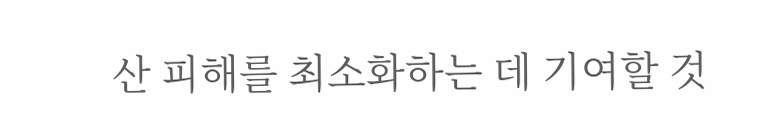산 피해를 최소화하는 데 기여할 것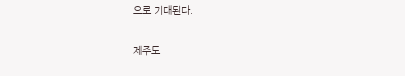으로 기대된다.

제주도